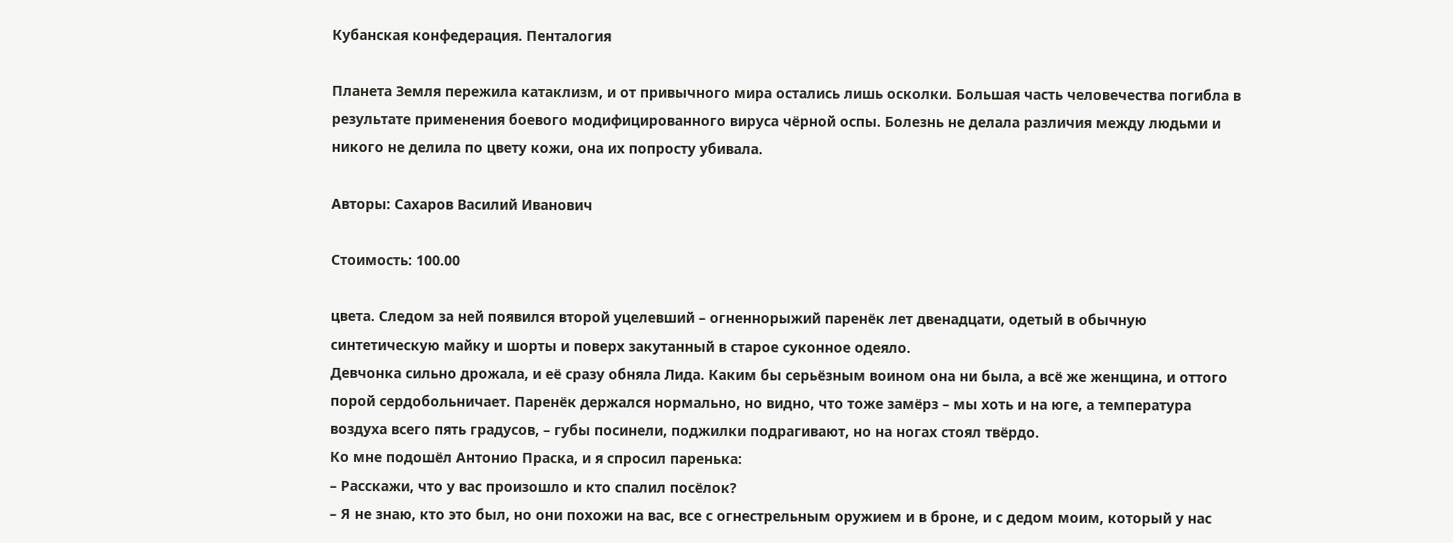Кубанская конфедерация. Пенталогия

Планета Земля пережила катаклизм, и от привычного мира остались лишь осколки. Большая часть человечества погибла в результате применения боевого модифицированного вируса чёрной оспы. Болезнь не делала различия между людьми и никого не делила по цвету кожи, она их попросту убивала.

Авторы: Сахаров Василий Иванович

Стоимость: 100.00

цвета. Следом за ней появился второй уцелевший – огненнорыжий паренёк лет двенадцати, одетый в обычную синтетическую майку и шорты и поверх закутанный в старое суконное одеяло.
Девчонка сильно дрожала, и её сразу обняла Лида. Каким бы серьёзным воином она ни была, а всё же женщина, и оттого порой сердобольничает. Паренёк держался нормально, но видно, что тоже замёрз – мы хоть и на юге, а температура воздуха всего пять градусов, – губы посинели, поджилки подрагивают, но на ногах стоял твёрдо.
Ко мне подошёл Антонио Праска, и я спросил паренька:
– Расскажи, что у вас произошло и кто спалил посёлок?
– Я не знаю, кто это был, но они похожи на вас, все с огнестрельным оружием и в броне, и с дедом моим, который у нас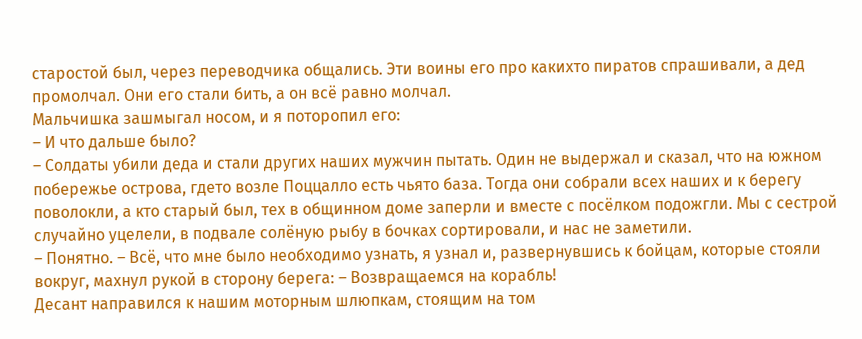старостой был, через переводчика общались. Эти воины его про какихто пиратов спрашивали, а дед промолчал. Они его стали бить, а он всё равно молчал.
Мальчишка зашмыгал носом, и я поторопил его:
– И что дальше было?
– Солдаты убили деда и стали других наших мужчин пытать. Один не выдержал и сказал, что на южном побережье острова, гдето возле Поццалло есть чьято база. Тогда они собрали всех наших и к берегу поволокли, а кто старый был, тех в общинном доме заперли и вместе с посёлком подожгли. Мы с сестрой случайно уцелели, в подвале солёную рыбу в бочках сортировали, и нас не заметили.
– Понятно. – Всё, что мне было необходимо узнать, я узнал и, развернувшись к бойцам, которые стояли вокруг, махнул рукой в сторону берега: – Возвращаемся на корабль!
Десант направился к нашим моторным шлюпкам, стоящим на том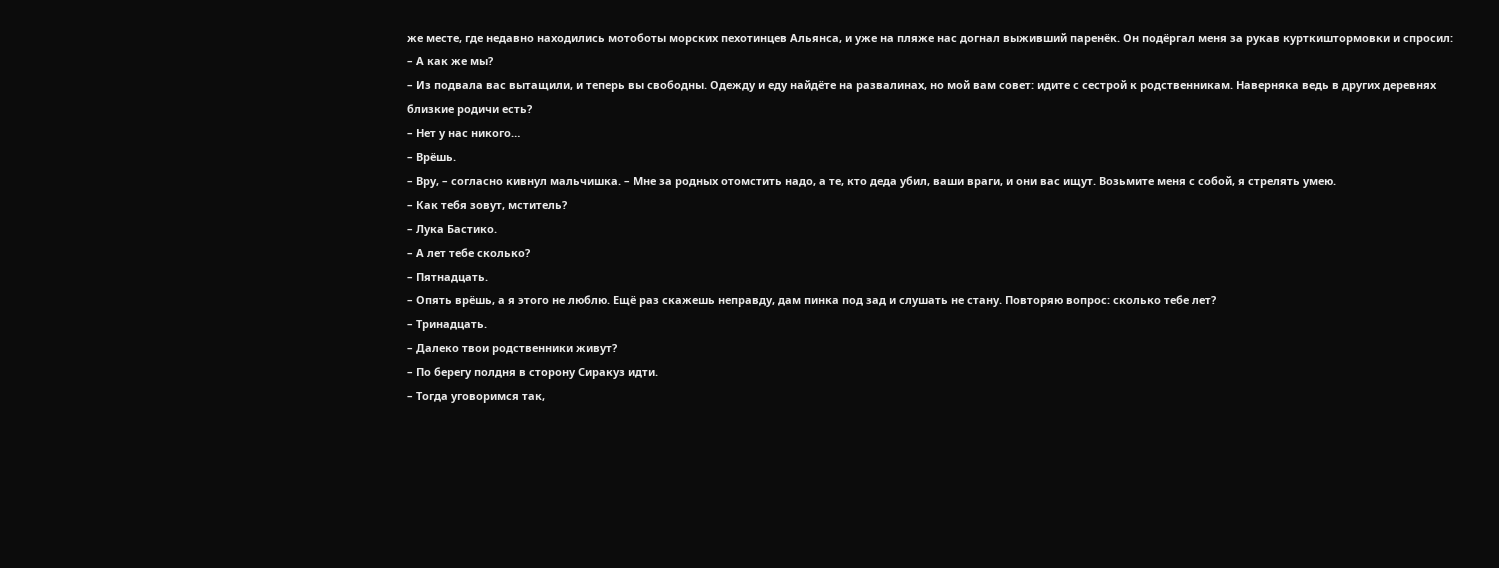же месте, где недавно находились мотоботы морских пехотинцев Альянса, и уже на пляже нас догнал выживший паренёк. Он подёргал меня за рукав курткиштормовки и спросил:
– А как же мы?
– Из подвала вас вытащили, и теперь вы свободны. Одежду и еду найдёте на развалинах, но мой вам совет: идите с сестрой к родственникам. Наверняка ведь в других деревнях близкие родичи есть?
– Нет у нас никого…
– Врёшь.
– Вру, – согласно кивнул мальчишка. – Мне за родных отомстить надо, а те, кто деда убил, ваши враги, и они вас ищут. Возьмите меня с собой, я стрелять умею.
– Как тебя зовут, мститель?
– Лука Бастико.
– А лет тебе сколько?
– Пятнадцать.
– Опять врёшь, а я этого не люблю. Ещё раз скажешь неправду, дам пинка под зад и слушать не стану. Повторяю вопрос: сколько тебе лет?
– Тринадцать.
– Далеко твои родственники живут?
– По берегу полдня в сторону Сиракуз идти.
– Тогда уговоримся так,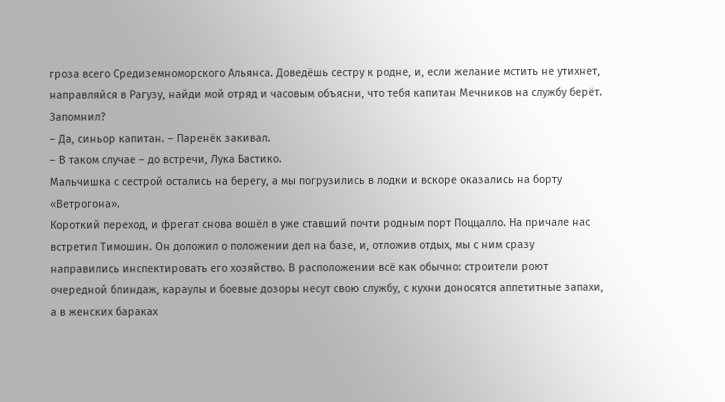гроза всего Средиземноморского Альянса. Доведёшь сестру к родне, и, если желание мстить не утихнет, направляйся в Рагузу, найди мой отряд и часовым объясни, что тебя капитан Мечников на службу берёт. Запомнил?
– Да, синьор капитан. – Паренёк закивал.
– В таком случае – до встречи, Лука Бастико.
Мальчишка с сестрой остались на берегу, а мы погрузились в лодки и вскоре оказались на борту «Ветрогона».
Короткий переход, и фрегат снова вошёл в уже ставший почти родным порт Поццалло. На причале нас встретил Тимошин. Он доложил о положении дел на базе, и, отложив отдых, мы с ним сразу направились инспектировать его хозяйство. В расположении всё как обычно: строители роют очередной блиндаж, караулы и боевые дозоры несут свою службу, с кухни доносятся аппетитные запахи, а в женских бараках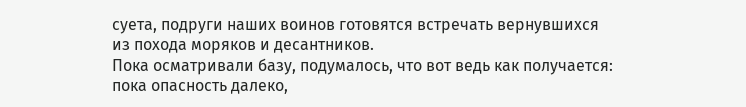суета, подруги наших воинов готовятся встречать вернувшихся из похода моряков и десантников.
Пока осматривали базу, подумалось, что вот ведь как получается: пока опасность далеко,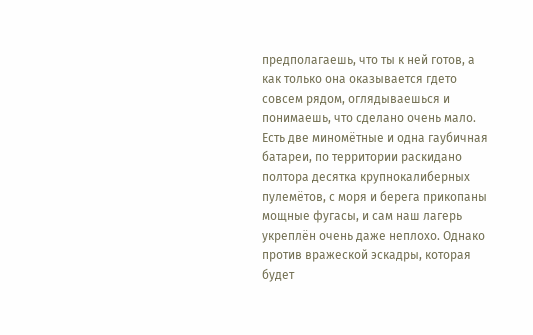предполагаешь, что ты к ней готов, а как только она оказывается гдето совсем рядом, оглядываешься и понимаешь, что сделано очень мало. Есть две миномётные и одна гаубичная батареи, по территории раскидано полтора десятка крупнокалиберных пулемётов, с моря и берега прикопаны мощные фугасы, и сам наш лагерь укреплён очень даже неплохо. Однако против вражеской эскадры, которая будет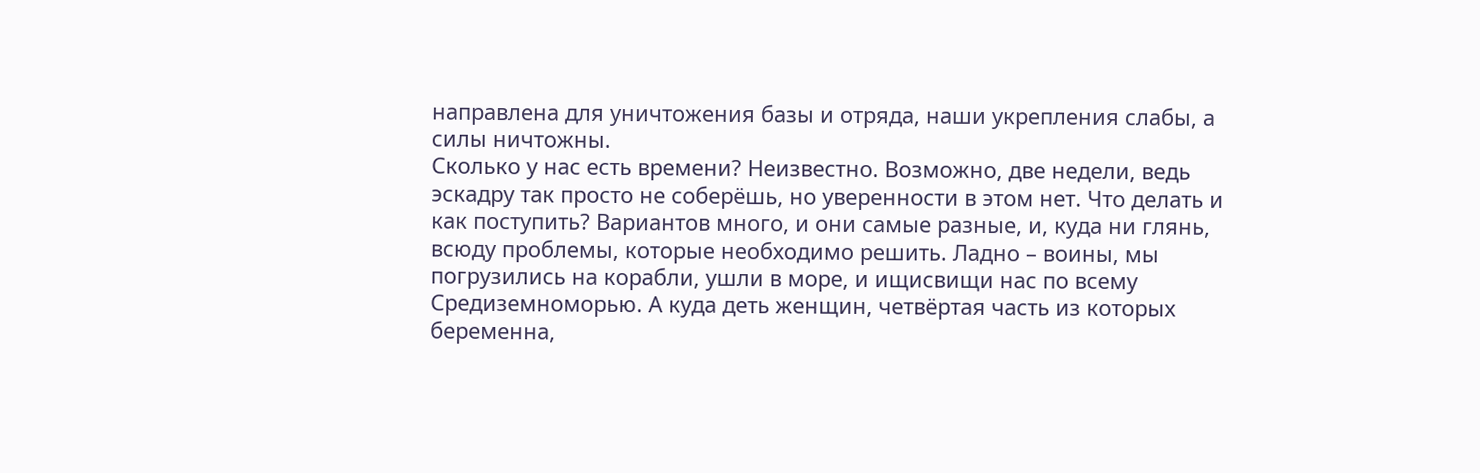направлена для уничтожения базы и отряда, наши укрепления слабы, а силы ничтожны.
Сколько у нас есть времени? Неизвестно. Возможно, две недели, ведь эскадру так просто не соберёшь, но уверенности в этом нет. Что делать и как поступить? Вариантов много, и они самые разные, и, куда ни глянь, всюду проблемы, которые необходимо решить. Ладно – воины, мы погрузились на корабли, ушли в море, и ищисвищи нас по всему Средиземноморью. А куда деть женщин, четвёртая часть из которых беременна,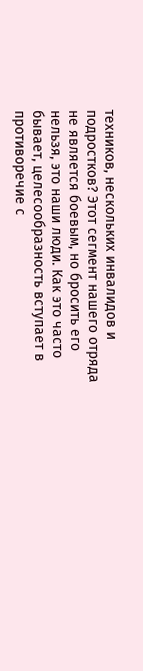техников, нескольких инвалидов и подростков? Этот сегмент нашего отряда не является боевым, но бросить его нельзя, это наши люди. Как это часто бывает, целесообразность вступает в противоречие с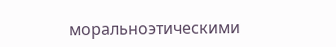моральноэтическими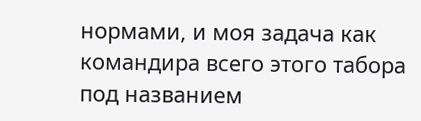нормами, и моя задача как командира всего этого табора под названием